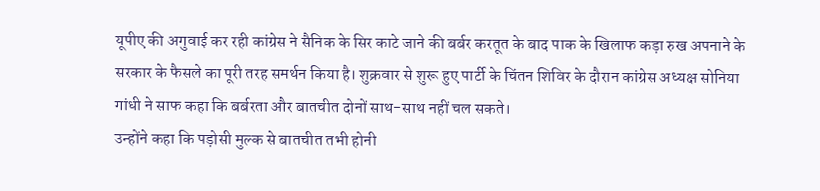यूपीए की अगुवाई कर रही कांग्रेस ने सैनिक के सिर काटे जाने की बर्बर करतूत के बाद पाक के खिलाफ कड़ा रुख अपनाने के सरकार के फैसले का पूरी तरह समर्थन किया है। शुक्रवार से शुरू हुए पार्टी के चिंतन शिविर के दौरान कांग्रेस अध्यक्ष सोनिया गांधी ने साफ कहा कि बर्बरता और बातचीत दोनों साथ-साथ नहीं चल सकते।
उन्होंने कहा कि पड़ोसी मुल्क से बातचीत तभी होनी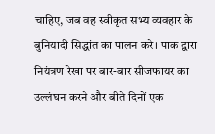चाहिए, जब वह स्वीकृत सभ्य व्यवहार के बुनियादी सिद्धांत का पालन करे। पाक द्वारा नियंत्रण रेखा पर बार-बार सीजफायर का उल्लंघन करने और बीते दिनों एक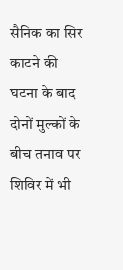सैनिक का सिर काटने की घटना के बाद दोनों मुल्कों के बीच तनाव पर शिविर में भी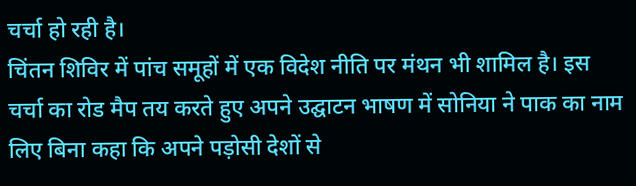चर्चा हो रही है।
चिंतन शिविर में पांच समूहों में एक विदेश नीति पर मंथन भी शामिल है। इस चर्चा का रोड मैप तय करते हुए अपने उद्घाटन भाषण में सोनिया ने पाक का नाम लिए बिना कहा कि अपने पड़ोसी देशों से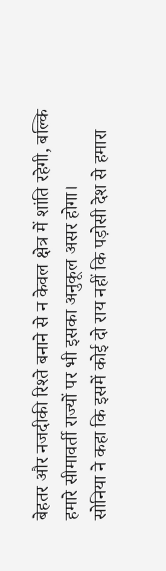बेहतर और नजदीकी रिश्ते बनाने से न केवल क्षेत्र में शांति रहेगी, बल्कि हमारे सीमावर्ती राज्यों पर भी इसका अनुकूल असर होगा।
सोनिया ने कहा कि इसमें कोई दो राय नहीं कि पड़ोसी देश से हमारा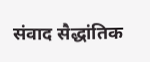संवाद सैद्धांतिक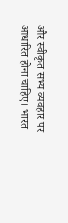और स्वीकृत सभ्य व्यवहार पर आधारित होना चाहिए। भारत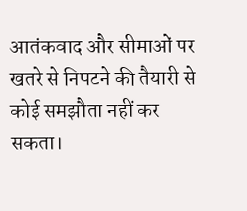आतंकवाद और सीमाओं पर खतरे से निपटने की तैयारी से कोई समझौता नहीं कर सकता।